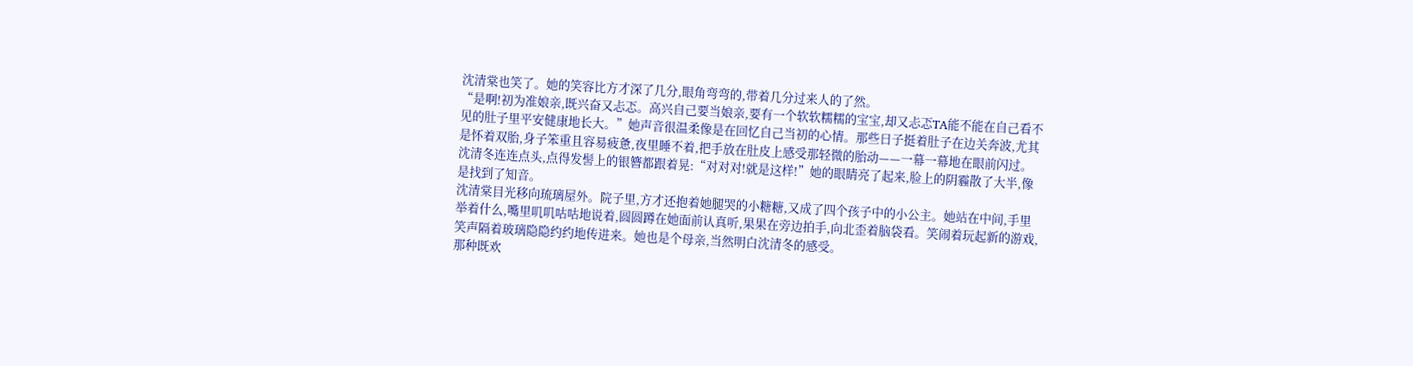沈清棠也笑了。她的笑容比方才深了几分,眼角弯弯的,带着几分过来人的了然。
“是啊!初为准娘亲,既兴奋又忐忑。高兴自己要当娘亲,要有一个软软糯糯的宝宝,却又忐忑TA能不能在自己看不见的肚子里平安健康地长大。”她声音很温柔像是在回忆自己当初的心情。那些日子挺着肚子在边关奔波,尤其是怀着双胎,身子笨重且容易疲惫,夜里睡不着,把手放在肚皮上感受那轻微的胎动——一幕一幕地在眼前闪过。
沈清冬连连点头,点得发髻上的银簪都跟着晃:“对对对!就是这样!”她的眼睛亮了起来,脸上的阴霾散了大半,像是找到了知音。
沈清棠目光移向琉璃屋外。院子里,方才还抱着她腿哭的小糖糖,又成了四个孩子中的小公主。她站在中间,手里举着什么,嘴里叽叽咕咕地说着,圆圆蹲在她面前认真听,果果在旁边拍手,向北歪着脑袋看。笑闹着玩起新的游戏,笑声隔着玻璃隐隐约约地传进来。她也是个母亲,当然明白沈清冬的感受。
那种既欢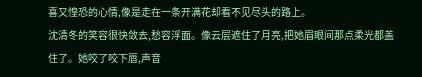喜又惶恐的心情,像是走在一条开满花却看不见尽头的路上。
沈清冬的笑容很快敛去,愁容浮面。像云层遮住了月亮,把她眉眼间那点柔光都盖住了。她咬了咬下唇,声音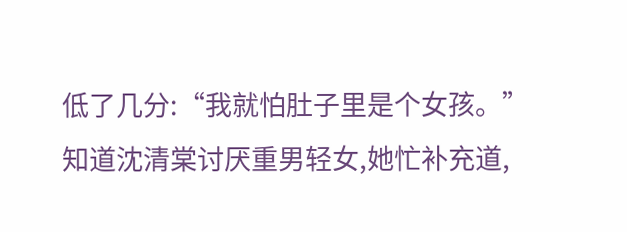低了几分:“我就怕肚子里是个女孩。”知道沈清棠讨厌重男轻女,她忙补充道,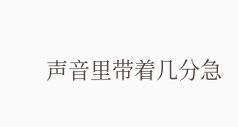声音里带着几分急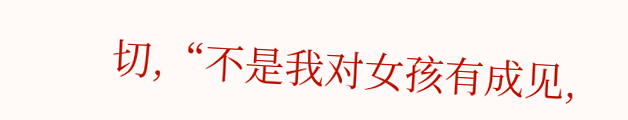切,“不是我对女孩有成见,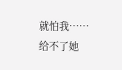就怕我……给不了她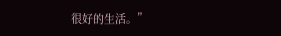很好的生活。”